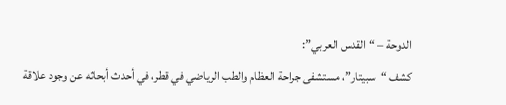الدوحة – “القدس العربي”:
كشف “سبيتار”، مستشفى جراحة العظام والطب الرياضي في قطر، في أحدث أبحاثه عن وجود علاقة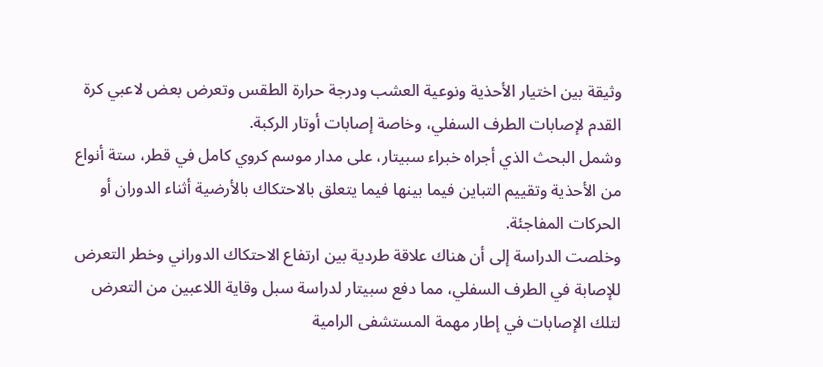وثيقة بين اختيار الأحذية ونوعية العشب ودرجة حرارة الطقس وتعرض بعض لاعبي كرة القدم لإصابات الطرف السفلي، وخاصة إصابات أوتار الركبة.
وشمل البحث الذي أجراه خبراء سبيتار، على مدار موسم كروي كامل في قطر، ستة أنواع من الأحذية وتقييم التباين فيما بينها فيما يتعلق بالاحتكاك بالأرضية أثناء الدوران أو الحركات المفاجئة.
وخلصت الدراسة إلى أن هناك علاقة طردية بين ارتفاع الاحتكاك الدوراني وخطر التعرض للإصابة في الطرف السفلي، مما دفع سبيتار لدراسة سبل وقاية اللاعبين من التعرض لتلك الإصابات في إطار مهمة المستشفى الرامية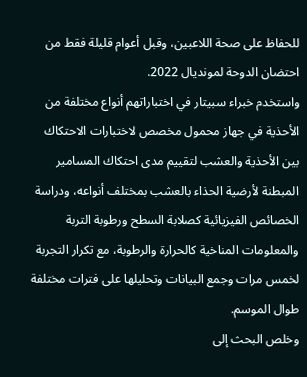للحفاظ على صحة اللاعبين، وقبل أعوام قليلة فقط من احتضان الدوحة لمونديال 2022.
واستخدم خبراء سبيتار في اختباراتهم أنواع مختلفة من الأحذية في جهاز محمول مخصص لاختبارات الاحتكاك بين الأحذية والعشب لتقييم مدى احتكاك المسامير المبطنة لأرضية الحذاء بالعشب بمختلف أنواعه، ودراسة الخصائص الفيزيائية كصلابة السطح ورطوبة التربة والمعلومات المناخية كالحرارة والرطوبة، مع تكرار التجربة لخمس مرات وجمع البيانات وتحليلها على فترات مختلفة طوال الموسم.
وخلص البحث إلى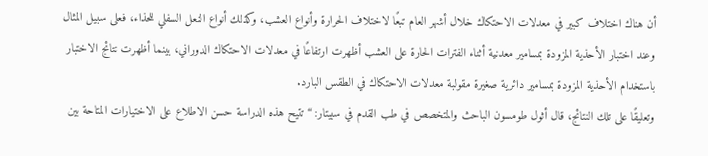أن هناك اختلاف كبير في معدلات الاحتكاك خلال أشهر العام تبعًا لاختلاف الحرارة وأنواع العشب، وكذلك أنواع النعل السفلي للحذاء، فعلى سبيل المثال وعند اختبار الأحذية المزودة بمسامير معدنية أثناء الفترات الحارة على العشب أظهرت ارتفاعًا في معدلات الاحتكاك الدوراني، بينما أظهرت نتائج الاختبار باستخدام الأحذية المزودة بمسامير دائرية صغيرة مقولبة معدلات الاحتكاك في الطقس البارد.
وتعليقًا على تلك النتائج، قال أثول طومسون الباحث والمتخصص في طب القدم في سبيتار: “تتيح هذه الدراسة حسن الاطلاع على الاختيارات المتاحة بين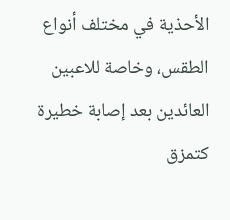الأحذية في مختلف أنواع الطقس، وخاصة للاعبين العائدين بعد إصابة خطيرة كتمزق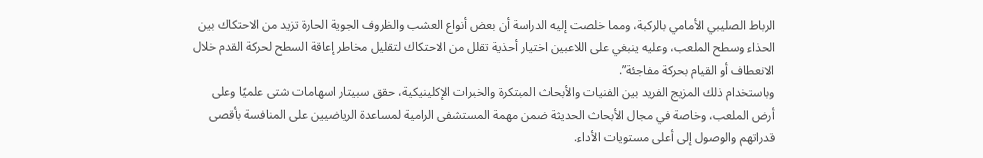الرباط الصليبي الأمامي بالركبة، ومما خلصت إليه الدراسة أن بعض أنواع العشب والظروف الجوية الحارة تزيد من الاحتكاك بين الحذاء وسطح الملعب، وعليه ينبغي على اللاعبين اختيار أحذية تقلل من الاحتكاك لتقليل مخاطر إعاقة السطح لحركة القدم خلال الانعطاف أو القيام بحركة مفاجئة”.
وباستخدام ذلك المزيج الفريد بين الفنيات والأبحاث المبتكرة والخبرات الإكلينيكية، حقق سبيتار اسهامات شتى علميًا وعلى أرض الملعب، وخاصة في مجال الأبحاث الحديثة ضمن مهمة المستشفى الرامية لمساعدة الرياضيين على المنافسة بأقصى قدراتهم والوصول إلى أعلى مستويات الأداء.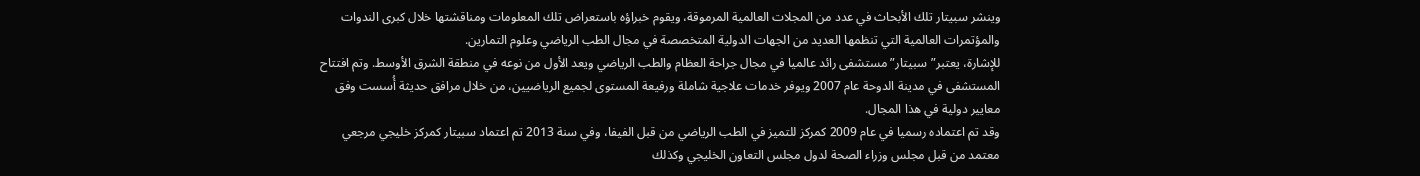وينشر سبيتار تلك الأبحاث في عدد من المجلات العالمية المرموقة، ويقوم خبراؤه باستعراض تلك المعلومات ومناقشتها خلال كبرى الندوات والمؤتمرات العالمية التي تنظمها العديد من الجهات الدولية المتخصصة في مجال الطب الرياضي وعلوم التمارين.
للإشارة، يعتبر”سبيتار” مستشفى رائد عالميا في مجال جراحة العظام والطب الرياضي ويعد الأول من نوعه في منطقة الشرق الأوسط. وتم افتتاح المستشفى في مدينة الدوحة عام 2007 ويوفر خدمات علاجية شاملة ورفيعة المستوى لجميع الرياضيين، من خلال مرافق حديثة أُسست وفق معايير دولية في هذا المجال.
وقد تم اعتماده رسميا في عام 2009 كمركز للتميز في الطب الرياضي من قبل الفيفا، وفي سنة 2013 تم اعتماد سبيتار كمركز خليجي مرجعي معتمد من قبل مجلس وزراء الصحة لدول مجلس التعاون الخليجي وكذلك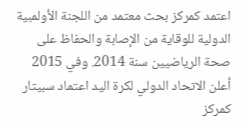اعتمد كمركز بحث معتمد من اللجنة الأولمبية الدولية للوقاية من الإصابة والحفاظ على صحة الرياضيين سنة 2014. وفي 2015 أعلن الاتحاد الدولي لكرة اليد اعتماد سبيتار كمركز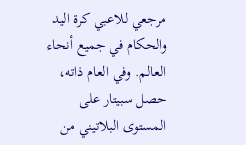مرجعي للاعبي كرة اليد والحكام في جميع أنحاء العالم. وفي العام ذاته، حصل سبيتار على المستوى البلاتيني من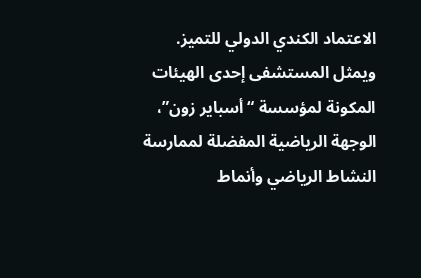الاعتماد الكندي الدولي للتميز.
ويمثل المستشفى إحدى الهيئات المكونة لمؤسسة “أسباير زون”، الوجهة الرياضية المفضلة لممارسة النشاط الرياضي وأنماط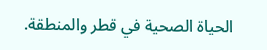الحياة الصحية في قطر والمنطقة.